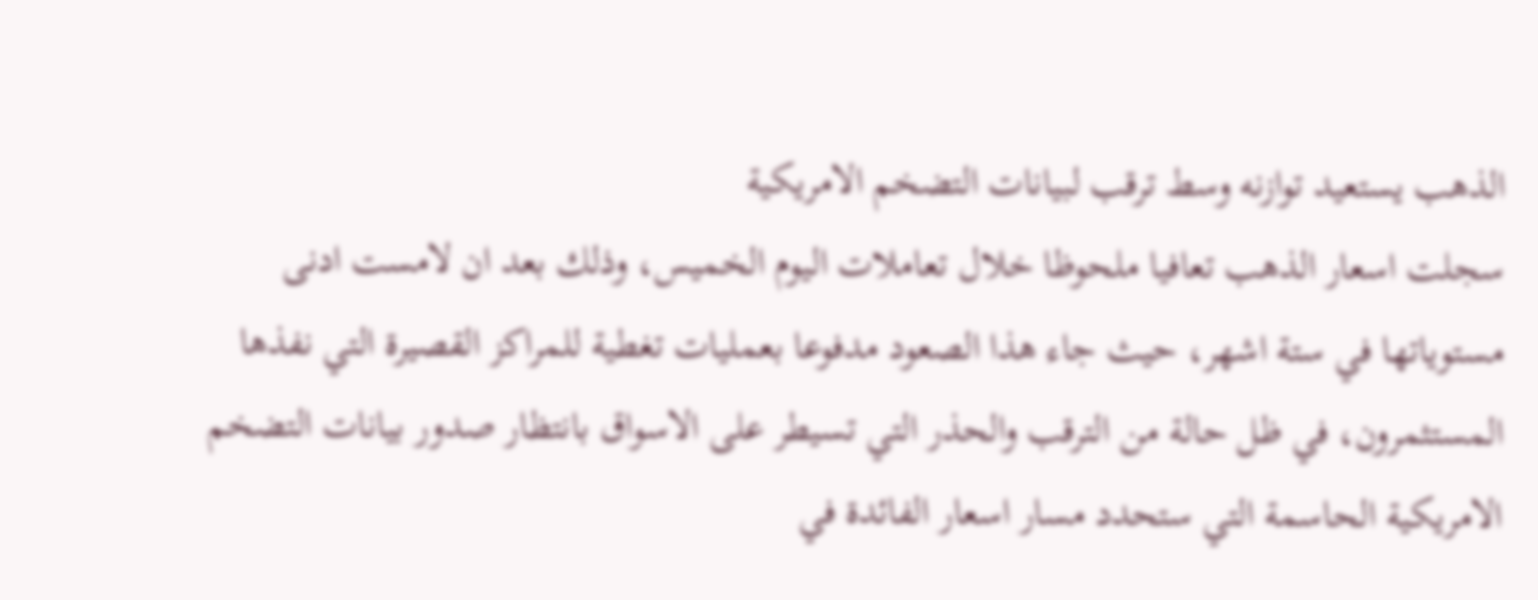الذهب يستعيد توازنه وسط ترقب لبيانات التضخم الامريكية
سجلت اسعار الذهب تعافيا ملحوظا خلال تعاملات اليوم الخميس، وذلك بعد ان لامست ادنى مستوياتها في ستة اشهر، حيث جاء هذا الصعود مدفوعا بعمليات تغطية للمراكز القصيرة التي نفذها المستثمرون، في ظل حالة من الترقب والحذر التي تسيطر على الاسواق بانتظار صدور بيانات التضخم الامريكية الحاسمة التي ستحدد مسار اسعار الفائدة في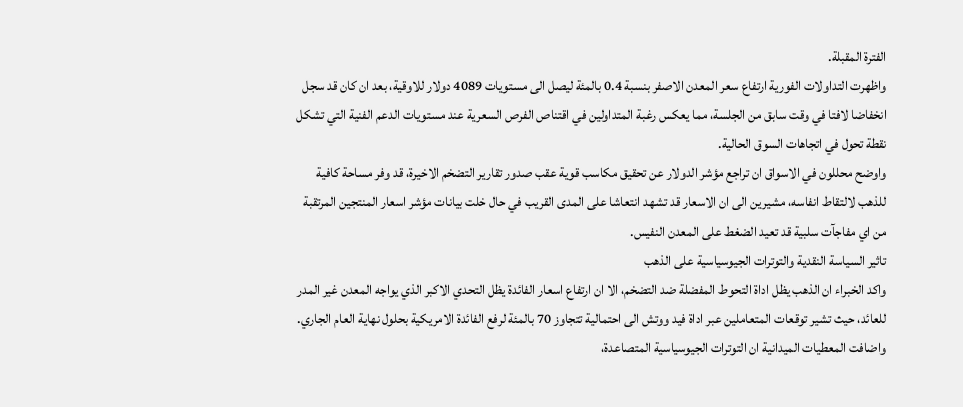الفترة المقبلة.
واظهرت التداولات الفورية ارتفاع سعر المعدن الاصفر بنسبة 0.4 بالمئة ليصل الى مستويات 4089 دولار للاوقية، بعد ان كان قد سجل انخفاضا لافتا في وقت سابق من الجلسة، مما يعكس رغبة المتداولين في اقتناص الفرص السعرية عند مستويات الدعم الفنية التي تشكل نقطة تحول في اتجاهات السوق الحالية.
واوضح محللون في الاسواق ان تراجع مؤشر الدولار عن تحقيق مكاسب قوية عقب صدور تقارير التضخم الاخيرة، قد وفر مساحة كافية للذهب لالتقاط انفاسه، مشيرين الى ان الاسعار قد تشهد انتعاشا على المدى القريب في حال خلت بيانات مؤشر اسعار المنتجين المرتقبة من اي مفاجآت سلبية قد تعيد الضغط على المعدن النفيس.
تاثير السياسة النقدية والتوترات الجيوسياسية على الذهب
واكد الخبراء ان الذهب يظل اداة التحوط المفضلة ضد التضخم، الا ان ارتفاع اسعار الفائدة يظل التحدي الاكبر الذي يواجه المعدن غير المدر للعائد، حيث تشير توقعات المتعاملين عبر اداة فيد ووتش الى احتمالية تتجاوز 70 بالمئة لرفع الفائدة الامريكية بحلول نهاية العام الجاري.
واضافت المعطيات الميدانية ان التوترات الجيوسياسية المتصاعدة،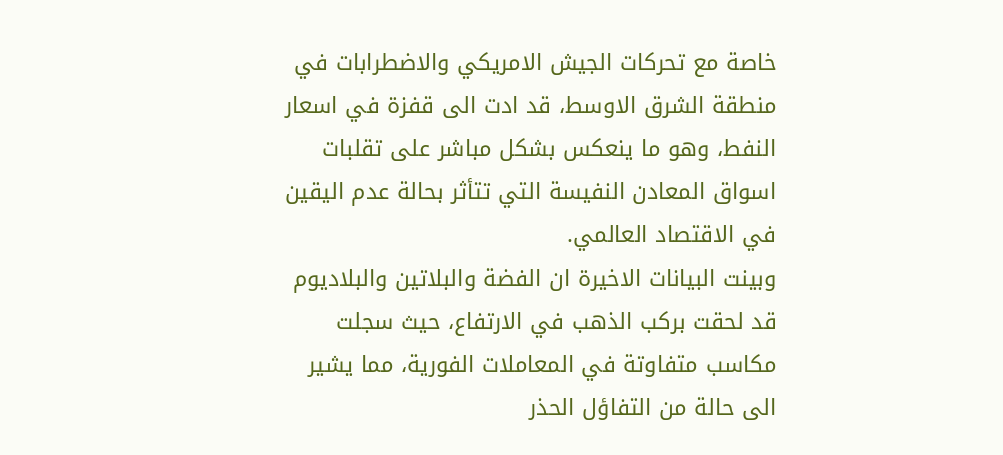خاصة مع تحركات الجيش الامريكي والاضطرابات في منطقة الشرق الاوسط، قد ادت الى قفزة في اسعار النفط، وهو ما ينعكس بشكل مباشر على تقلبات اسواق المعادن النفيسة التي تتأثر بحالة عدم اليقين في الاقتصاد العالمي.
وبينت البيانات الاخيرة ان الفضة والبلاتين والبلاديوم قد لحقت بركب الذهب في الارتفاع، حيث سجلت مكاسب متفاوتة في المعاملات الفورية، مما يشير الى حالة من التفاؤل الحذر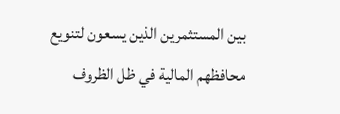بين المستثمرين الذين يسعون لتنويع محافظهم المالية في ظل الظروف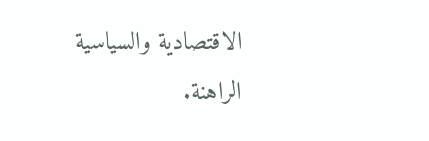الاقتصادية والسياسية الراهنة.